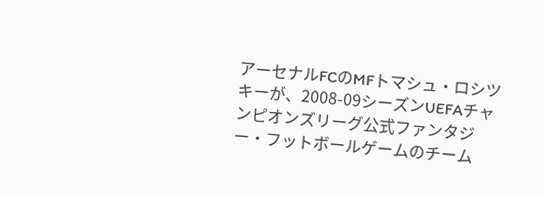アーセナルFCのMFトマシュ・ロシツキーが、2008-09シーズンUEFAチャンピオンズリーグ公式ファンタジー・フットボールゲームのチーム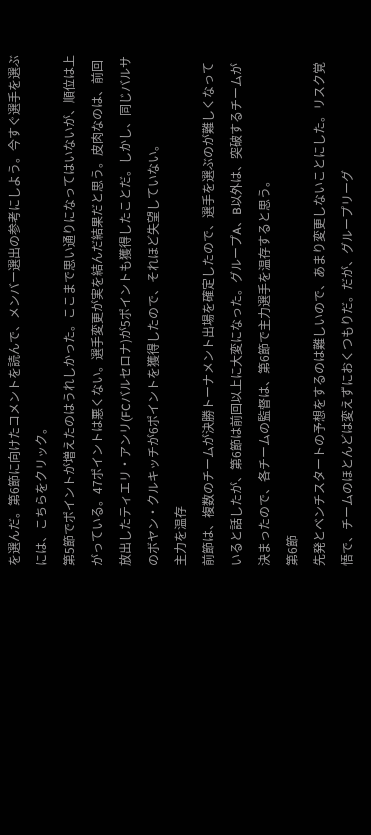を選んだ。第6節に向けたコメントを読んで、メンバー選出の参考にしよう。今すぐ選手を選ぶには、こちらをクリック。
第5節でポイントが増えたのはうれしかった。ここまで思い通りになってはいないが、順位は上がっている。47ポイントは悪くない。選手変更が実を結んだ結果だと思う。皮肉なのは、前回放出したティエリ・アンリ(FCバルセロナ)が5ポイントも獲得したことだ。しかし、同じバルサのボヤン・クルキッチが6ポイントを獲得したので、それほど失望していない。
主力を温存
前節は、複数のチームが決勝トーナメント出場を確定したので、選手を選ぶのが難しくなっていると話したが、第6節は前回以上に大変になった。グループA、B以外は、突破するチームが決まったので、各チームの監督は、第6節で主力選手を温存すると思う。
第6節
先発とベンチスタートの予想をするのは難しいので、あまり変更しないことにした。リスク覚悟で、チームのほとんどは変えずにおくつもりだ。だが、グループリーグ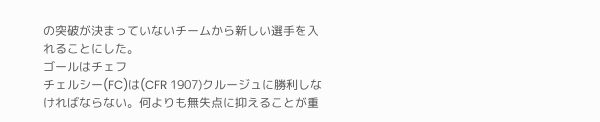の突破が決まっていないチームから新しい選手を入れることにした。
ゴールはチェフ
チェルシー(FC)は(CFR 1907)クルージュに勝利しなければならない。何よりも無失点に抑えることが重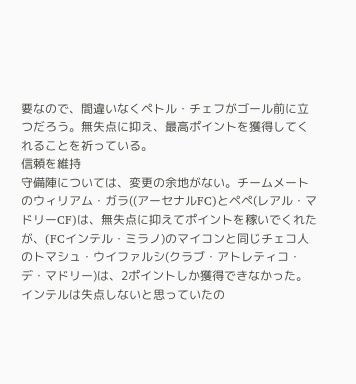要なので、間違いなくペトル・チェフがゴール前に立つだろう。無失点に抑え、最高ポイントを獲得してくれることを祈っている。
信頼を維持
守備陣については、変更の余地がない。チームメートのウィリアム・ガラ((アーセナルFC)とペペ(レアル・マドリーCF)は、無失点に抑えてポイントを稼いでくれたが、(FCインテル・ミラノ)のマイコンと同じチェコ人のトマシュ・ウイファルシ(クラブ・アトレティコ・デ・マドリー)は、2ポイントしか獲得できなかった。インテルは失点しないと思っていたの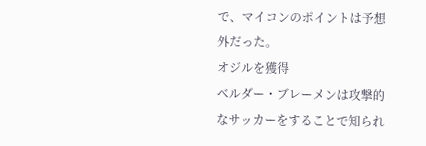で、マイコンのポイントは予想外だった。
オジルを獲得
ベルダー・ブレーメンは攻撃的なサッカーをすることで知られ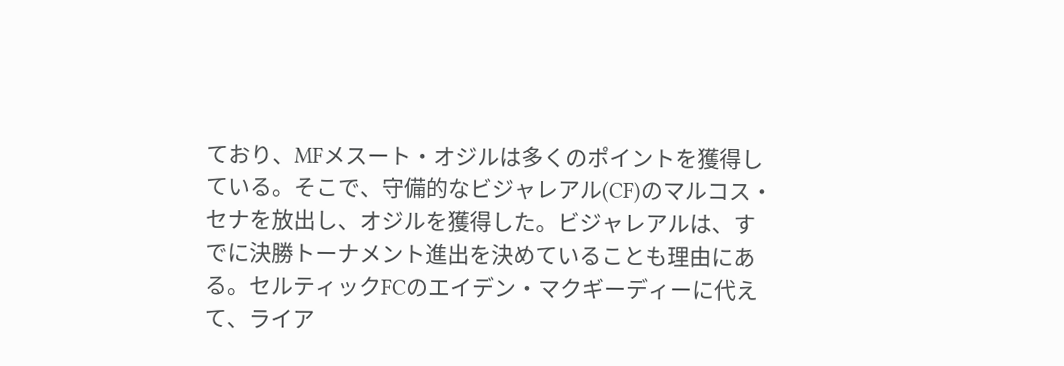ており、MFメスート・オジルは多くのポイントを獲得している。そこで、守備的なビジャレアル(CF)のマルコス・セナを放出し、オジルを獲得した。ビジャレアルは、すでに決勝トーナメント進出を決めていることも理由にある。セルティックFCのエイデン・マクギーディーに代えて、ライア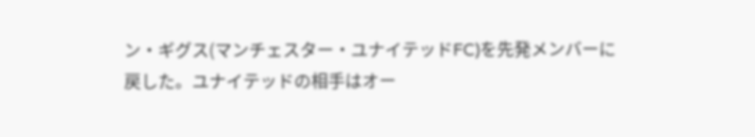ン・ギグス(マンチェスター・ユナイテッドFC)を先発メンバーに戻した。ユナイテッドの相手はオー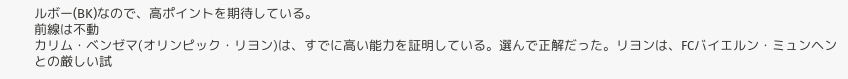ルボー(BK)なので、高ポイントを期待している。
前線は不動
カリム・ベンゼマ(オリンピック・リヨン)は、すでに高い能力を証明している。選んで正解だった。リヨンは、FCバイエルン・ミュンヘンとの厳しい試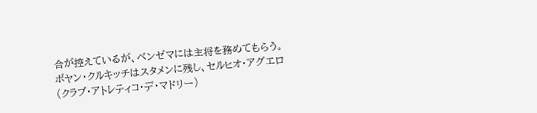合が控えているが、ベンゼマには主将を務めてもらう。ボヤン・クルキッチはスタメンに残し、セルヒオ・アグエロ(クラブ・アトレティコ・デ・マドリー)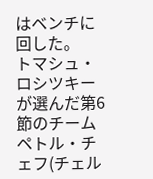はベンチに回した。
トマシュ・ロシツキーが選んだ第6節のチーム
ペトル・チェフ(チェル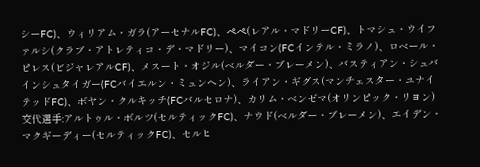シーFC)、ウィリアム・ガラ(アーセナルFC)、ペペ(レアル・マドリーCF)、トマシュ・ウイファルシ(クラブ・アトレティコ・デ・マドリー)、マイコン(FCインテル・ミラノ)、ロベール・ピレス(ビジャレアルCF)、メスート・オジル(ベルダー・ブレーメン)、バスティアン・シュバインシュタイガー(FCバイエルン・ミュンヘン)、ライアン・ギグス(マンチェスター・ユナイテッドFC)、ボヤン・クルキッチ(FCバルセロナ)、カリム・ベンゼマ(オリンピック・リヨン)
交代選手:アルトゥル・ボルツ(セルティックFC)、ナウド(ベルダー・ブレーメン)、エイデン・マクギーディー(セルティックFC)、セルヒ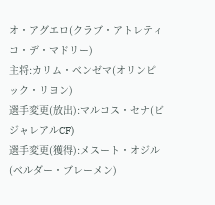オ・アグエロ(クラブ・アトレティコ・デ・マドリー)
主将:カリム・ベンゼマ(オリンピック・リヨン)
選手変更(放出):マルコス・セナ(ビジャレアルCF)
選手変更(獲得):メスート・オジル(ベルダー・ブレーメン)